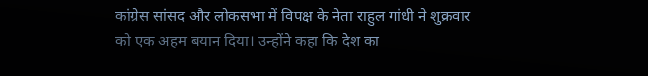कांग्रेस सांसद और लोकसभा में विपक्ष के नेता राहुल गांधी ने शुक्रवार को एक अहम बयान दिया। उन्होंने कहा कि देश का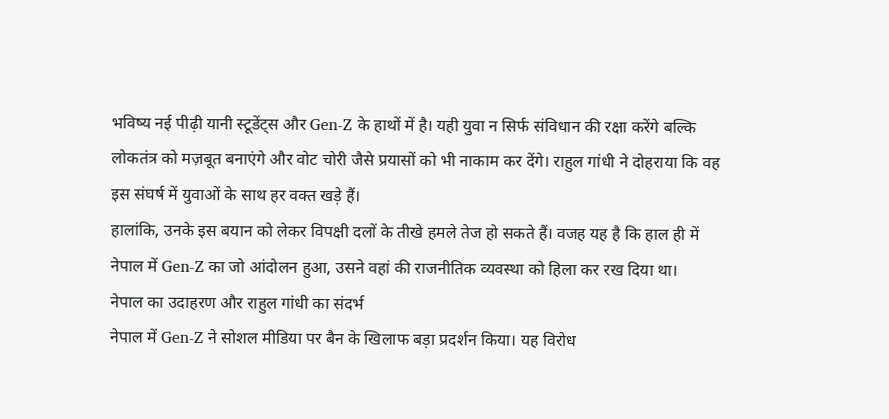भविष्य नई पीढ़ी यानी स्टूडेंट्स और Gen-Z के हाथों में है। यही युवा न सिर्फ संविधान की रक्षा करेंगे बल्कि लोकतंत्र को मज़बूत बनाएंगे और वोट चोरी जैसे प्रयासों को भी नाकाम कर देंगे। राहुल गांधी ने दोहराया कि वह इस संघर्ष में युवाओं के साथ हर वक्त खड़े हैं।
हालांकि, उनके इस बयान को लेकर विपक्षी दलों के तीखे हमले तेज हो सकते हैं। वजह यह है कि हाल ही में नेपाल में Gen-Z का जो आंदोलन हुआ, उसने वहां की राजनीतिक व्यवस्था को हिला कर रख दिया था।
नेपाल का उदाहरण और राहुल गांधी का संदर्भ
नेपाल में Gen-Z ने सोशल मीडिया पर बैन के खिलाफ बड़ा प्रदर्शन किया। यह विरोध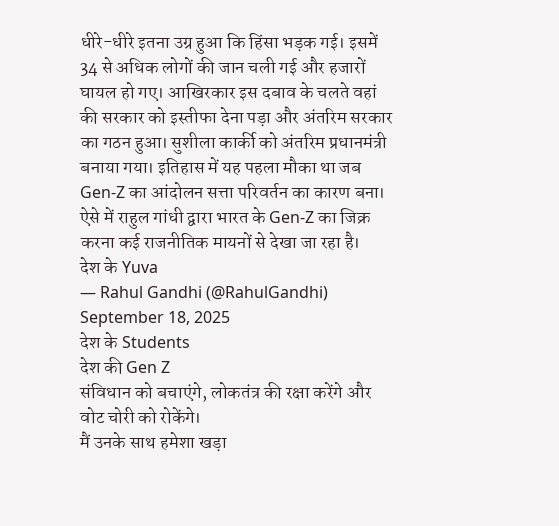धीरे-धीरे इतना उग्र हुआ कि हिंसा भड़क गई। इसमें 34 से अधिक लोगों की जान चली गई और हजारों घायल हो गए। आखिरकार इस दबाव के चलते वहां की सरकार को इस्तीफा देना पड़ा और अंतरिम सरकार का गठन हुआ। सुशीला कार्की को अंतरिम प्रधानमंत्री बनाया गया। इतिहास में यह पहला मौका था जब Gen-Z का आंदोलन सत्ता परिवर्तन का कारण बना। ऐसे में राहुल गांधी द्वारा भारत के Gen-Z का जिक्र करना कई राजनीतिक मायनों से देखा जा रहा है।
देश के Yuva
— Rahul Gandhi (@RahulGandhi) September 18, 2025
देश के Students
देश की Gen Z
संविधान को बचाएंगे, लोकतंत्र की रक्षा करेंगे और वोट चोरी को रोकेंगे।
मैं उनके साथ हमेशा खड़ा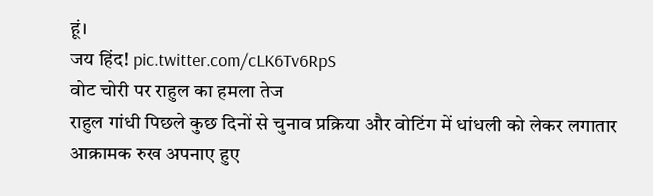हूं।
जय हिंद! pic.twitter.com/cLK6Tv6RpS
वोट चोरी पर राहुल का हमला तेज
राहुल गांधी पिछले कुछ दिनों से चुनाव प्रक्रिया और वोटिंग में धांधली को लेकर लगातार आक्रामक रुख अपनाए हुए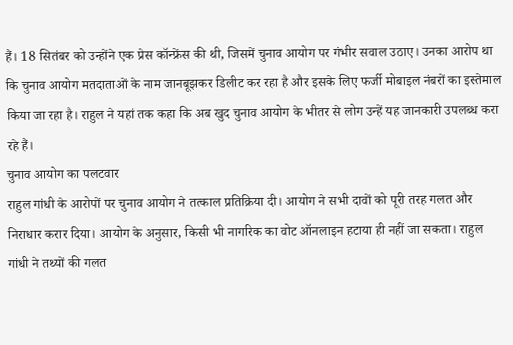हैं। 18 सितंबर को उन्होंने एक प्रेस कॉन्फ्रेंस की थी, जिसमें चुनाव आयोग पर गंभीर सवाल उठाए। उनका आरोप था कि चुनाव आयोग मतदाताओं के नाम जानबूझकर डिलीट कर रहा है और इसके लिए फर्जी मोबाइल नंबरों का इस्तेमाल किया जा रहा है। राहुल ने यहां तक कहा कि अब खुद चुनाव आयोग के भीतर से लोग उन्हें यह जानकारी उपलब्ध करा रहे हैं।
चुनाव आयोग का पलटवार
राहुल गांधी के आरोपों पर चुनाव आयोग ने तत्काल प्रतिक्रिया दी। आयोग ने सभी दावों को पूरी तरह गलत और निराधार करार दिया। आयोग के अनुसार, किसी भी नागरिक का वोट ऑनलाइन हटाया ही नहीं जा सकता। राहुल गांधी ने तथ्यों की गलत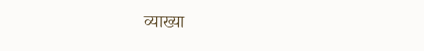व्याख्या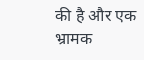की है और एक भ्रामक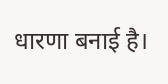धारणा बनाई है।